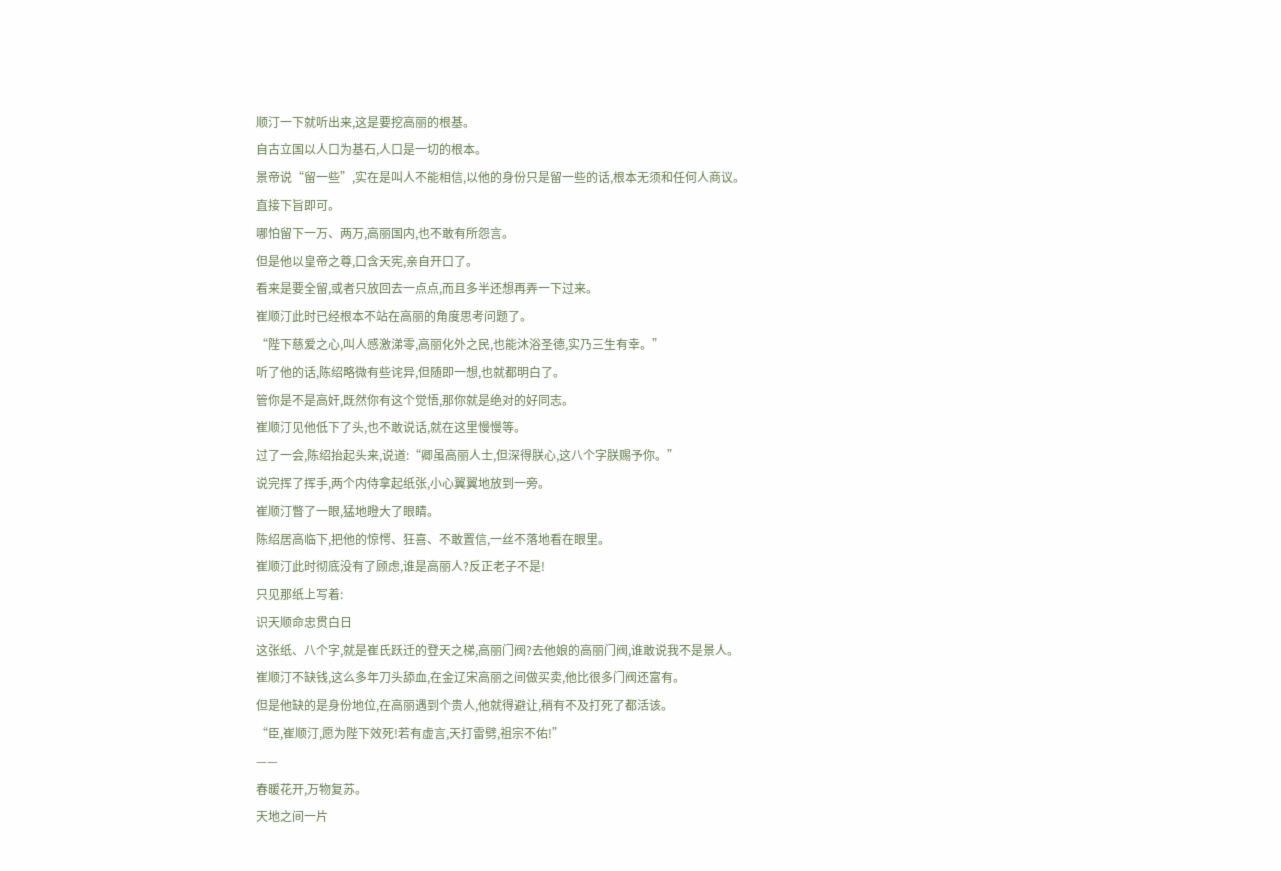顺汀一下就听出来,这是要挖高丽的根基。
自古立国以人口为基石,人口是一切的根本。
景帝说“留一些”,实在是叫人不能相信,以他的身份只是留一些的话,根本无须和任何人商议。
直接下旨即可。
哪怕留下一万、两万,高丽国内,也不敢有所怨言。
但是他以皇帝之尊,口含天宪,亲自开口了。
看来是要全留,或者只放回去一点点,而且多半还想再弄一下过来。
崔顺汀此时已经根本不站在高丽的角度思考问题了。
“陛下慈爱之心,叫人感激涕零,高丽化外之民,也能沐浴圣德,实乃三生有幸。”
听了他的话,陈绍略微有些诧异,但随即一想,也就都明白了。
管你是不是高奸,既然你有这个觉悟,那你就是绝对的好同志。
崔顺汀见他低下了头,也不敢说话,就在这里慢慢等。
过了一会,陈绍抬起头来,说道:“卿虽高丽人士,但深得朕心,这八个字朕赐予你。”
说完挥了挥手,两个内侍拿起纸张,小心翼翼地放到一旁。
崔顺汀瞥了一眼,猛地瞪大了眼睛。
陈绍居高临下,把他的惊愕、狂喜、不敢置信,一丝不落地看在眼里。
崔顺汀此时彻底没有了顾虑,谁是高丽人?反正老子不是!
只见那纸上写着:
识天顺命忠贯白日
这张纸、八个字,就是崔氏跃迁的登天之梯,高丽门阀?去他娘的高丽门阀,谁敢说我不是景人。
崔顺汀不缺钱,这么多年刀头舔血,在金辽宋高丽之间做买卖,他比很多门阀还富有。
但是他缺的是身份地位,在高丽遇到个贵人,他就得避让,稍有不及打死了都活该。
“臣,崔顺汀,愿为陛下效死!若有虚言,天打雷劈,祖宗不佑!”
——
春暖花开,万物复苏。
天地之间一片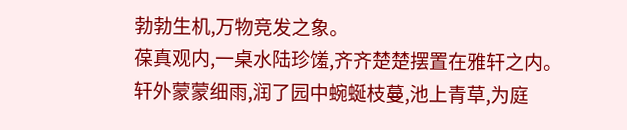勃勃生机,万物竞发之象。
葆真观内,一桌水陆珍馐,齐齐楚楚摆置在雅轩之内。
轩外蒙蒙细雨,润了园中蜿蜒枝蔓,池上青草,为庭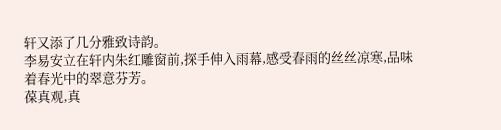轩又添了几分雅致诗韵。
李易安立在轩内朱红雕窗前,探手伸入雨幕,感受春雨的丝丝凉寒,品味着春光中的翠意芬芳。
葆真观,真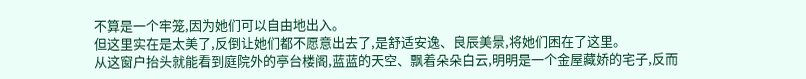不算是一个牢笼,因为她们可以自由地出入。
但这里实在是太美了,反倒让她们都不愿意出去了,是舒适安逸、良辰美景,将她们困在了这里。
从这窗户抬头就能看到庭院外的亭台楼阁,蓝蓝的天空、飘着朵朵白云,明明是一个金屋藏娇的宅子,反而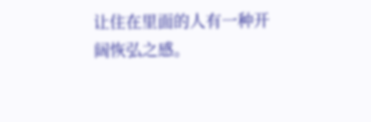让住在里面的人有一种开阔恢弘之感。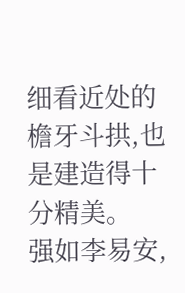细看近处的檐牙斗拱,也是建造得十分精美。
强如李易安,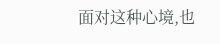面对这种心境,也